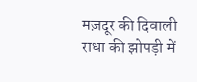मज़दूर की दिवाली
राधा की झोपड़ी में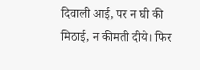दिवाली आई, पर न घी की मिठाई, न कीमती दीये। फिर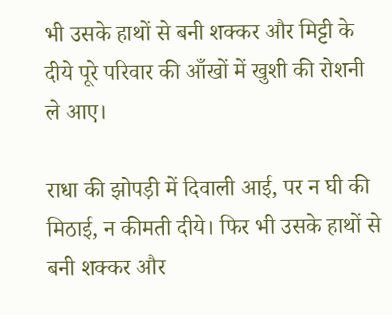भी उसके हाथों से बनी शक्कर और मिट्टी के दीये पूरे परिवार की आँखों में खुशी की रोशनी ले आए।

राधा की झोपड़ी में दिवाली आई, पर न घी की मिठाई, न कीमती दीये। फिर भी उसके हाथों से बनी शक्कर और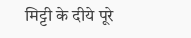मिट्टी के दीये पूरे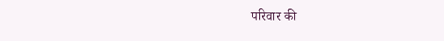परिवार की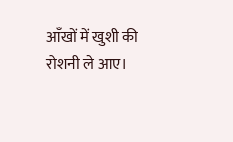आँखों में खुशी की रोशनी ले आए।